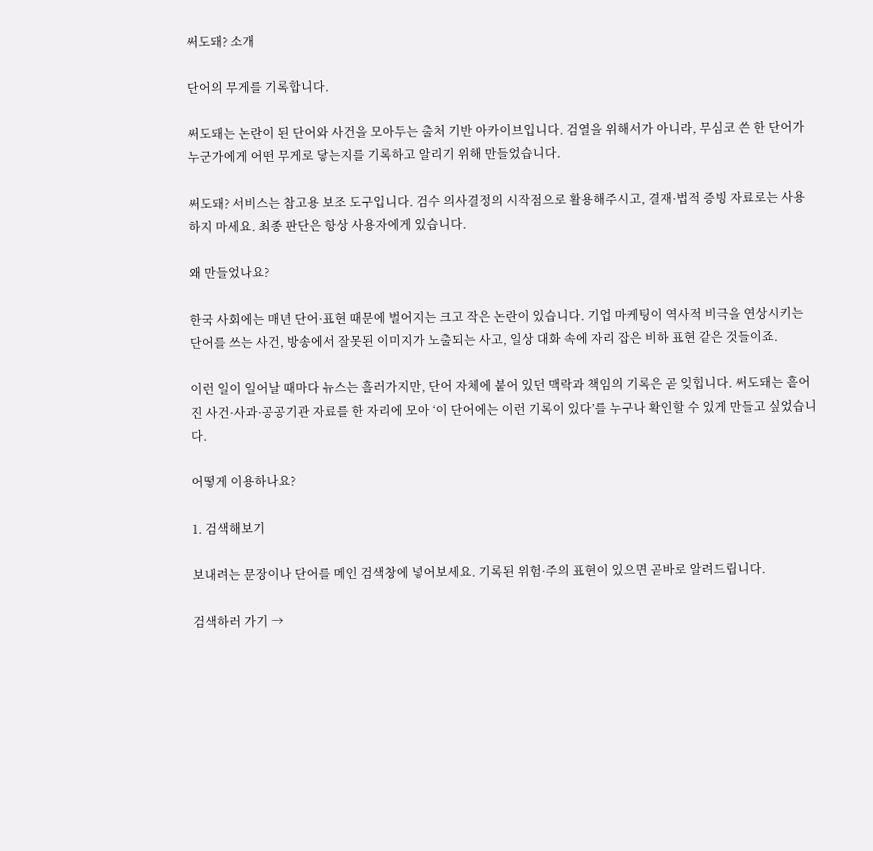써도돼? 소개

단어의 무게를 기록합니다.

써도돼는 논란이 된 단어와 사건을 모아두는 출처 기반 아카이브입니다. 검열을 위해서가 아니라, 무심코 쓴 한 단어가 누군가에게 어떤 무게로 닿는지를 기록하고 알리기 위해 만들었습니다.

써도돼? 서비스는 참고용 보조 도구입니다. 검수 의사결정의 시작점으로 활용해주시고, 결재·법적 증빙 자료로는 사용하지 마세요. 최종 판단은 항상 사용자에게 있습니다.

왜 만들었나요?

한국 사회에는 매년 단어·표현 때문에 벌어지는 크고 작은 논란이 있습니다. 기업 마케팅이 역사적 비극을 연상시키는 단어를 쓰는 사건, 방송에서 잘못된 이미지가 노출되는 사고, 일상 대화 속에 자리 잡은 비하 표현 같은 것들이죠.

이런 일이 일어날 때마다 뉴스는 흘러가지만, 단어 자체에 붙어 있던 맥락과 책임의 기록은 곧 잊힙니다. 써도돼는 흩어진 사건·사과·공공기관 자료를 한 자리에 모아 ‘이 단어에는 이런 기록이 있다’를 누구나 확인할 수 있게 만들고 싶었습니다.

어떻게 이용하나요?

1. 검색해보기

보내려는 문장이나 단어를 메인 검색창에 넣어보세요. 기록된 위험·주의 표현이 있으면 곧바로 알려드립니다.

검색하러 가기 →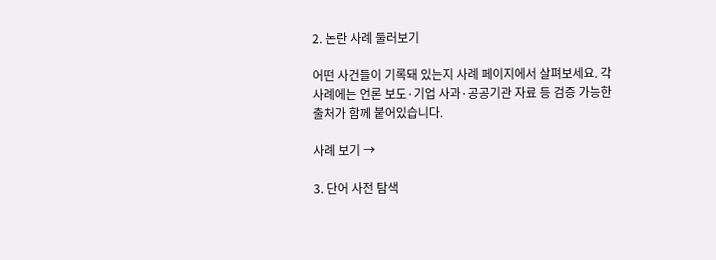2. 논란 사례 둘러보기

어떤 사건들이 기록돼 있는지 사례 페이지에서 살펴보세요. 각 사례에는 언론 보도·기업 사과·공공기관 자료 등 검증 가능한 출처가 함께 붙어있습니다.

사례 보기 →

3. 단어 사전 탐색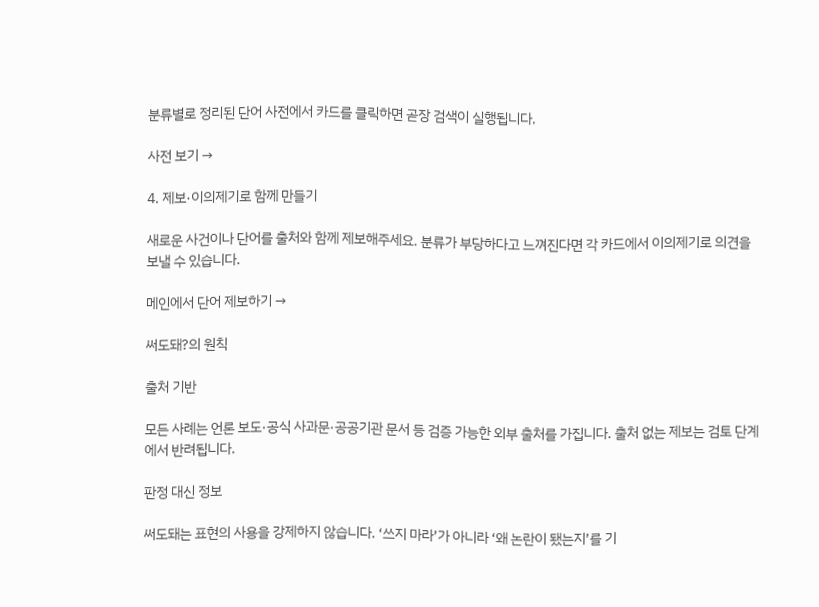분류별로 정리된 단어 사전에서 카드를 클릭하면 곧장 검색이 실행됩니다.

사전 보기 →

4. 제보·이의제기로 함께 만들기

새로운 사건이나 단어를 출처와 함께 제보해주세요. 분류가 부당하다고 느껴진다면 각 카드에서 이의제기로 의견을 보낼 수 있습니다.

메인에서 단어 제보하기 →

써도돼?의 원칙

출처 기반

모든 사례는 언론 보도·공식 사과문·공공기관 문서 등 검증 가능한 외부 출처를 가집니다. 출처 없는 제보는 검토 단계에서 반려됩니다.

판정 대신 정보

써도돼는 표현의 사용을 강제하지 않습니다. ‘쓰지 마라’가 아니라 ‘왜 논란이 됐는지’를 기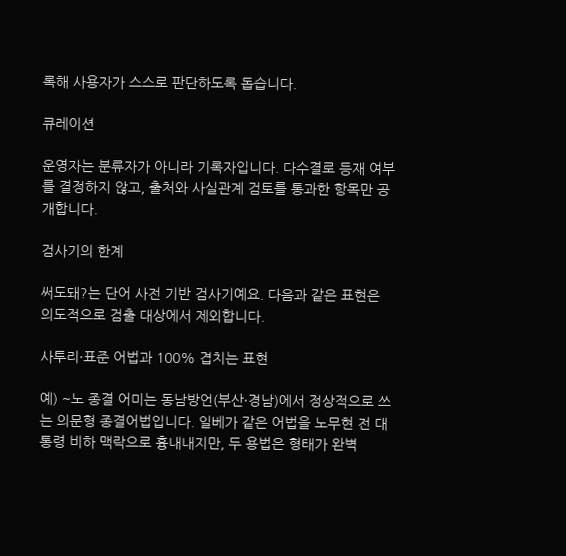록해 사용자가 스스로 판단하도록 돕습니다.

큐레이션

운영자는 분류자가 아니라 기록자입니다. 다수결로 등재 여부를 결정하지 않고, 출처와 사실관계 검토를 통과한 항목만 공개합니다.

검사기의 한계

써도돼?는 단어 사전 기반 검사기예요. 다음과 같은 표현은 의도적으로 검출 대상에서 제외합니다.

사투리·표준 어법과 100% 겹치는 표현

예) ~노 종결 어미는 동남방언(부산·경남)에서 정상적으로 쓰는 의문형 종결어법입니다. 일베가 같은 어법을 노무현 전 대통령 비하 맥락으로 흉내내지만, 두 용법은 형태가 완벽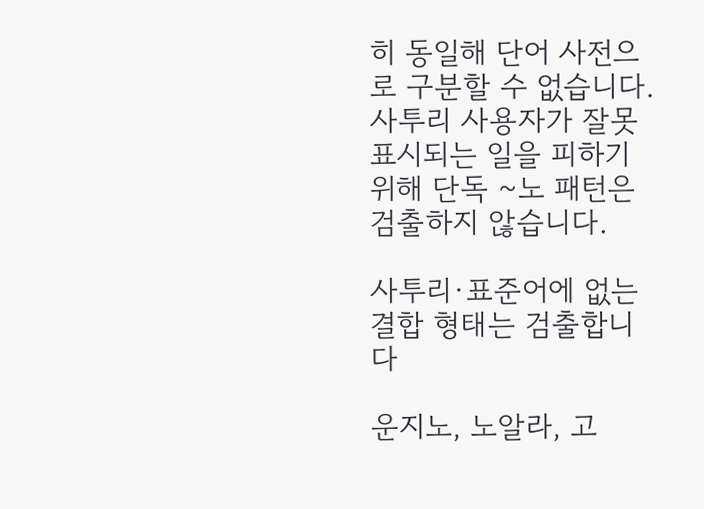히 동일해 단어 사전으로 구분할 수 없습니다. 사투리 사용자가 잘못 표시되는 일을 피하기 위해 단독 ~노 패턴은 검출하지 않습니다.

사투리·표준어에 없는 결합 형태는 검출합니다

운지노, 노알라, 고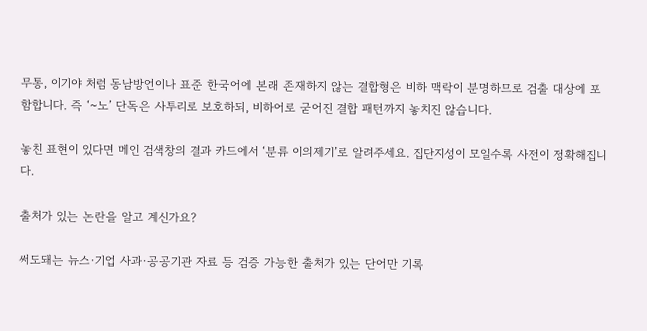무통, 이기야 처럼 동남방언이나 표준 한국어에 본래 존재하지 않는 결합형은 비하 맥락이 분명하므로 검출 대상에 포함합니다. 즉 ‘~노’ 단독은 사투리로 보호하되, 비하어로 굳어진 결합 패턴까지 놓치진 않습니다.

놓친 표현이 있다면 메인 검색창의 결과 카드에서 ‘분류 이의제기’로 알려주세요. 집단지성이 모일수록 사전이 정확해집니다.

출처가 있는 논란을 알고 계신가요?

써도돼는 뉴스·기업 사과·공공기관 자료 등 검증 가능한 출처가 있는 단어만 기록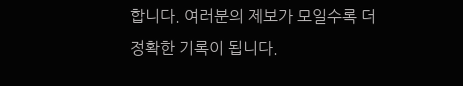합니다. 여러분의 제보가 모일수록 더 정확한 기록이 됩니다.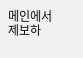메인에서 제보하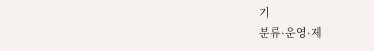기
분류·운영·제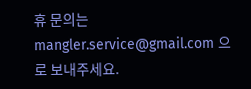휴 문의는 mangler.service@gmail.com 으로 보내주세요.